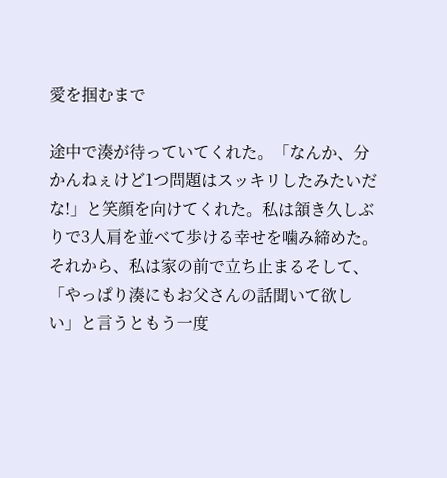愛を掴むまで

途中で湊が待っていてくれた。「なんか、分かんねぇけど1つ問題はスッキリしたみたいだな!」と笑顔を向けてくれた。私は頷き久しぶりで3人肩を並べて歩ける幸せを噛み締めた。
それから、私は家の前で立ち止まるそして、「やっぱり湊にもお父さんの話聞いて欲しい」と言うともう一度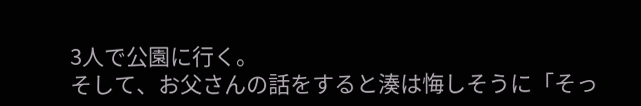3人で公園に行く。
そして、お父さんの話をすると湊は悔しそうに「そっ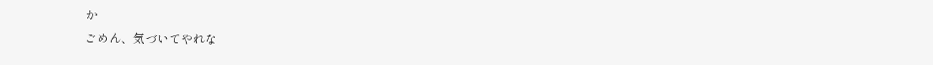か
ごめん、気づいてやれな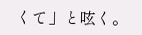くて」と呟く。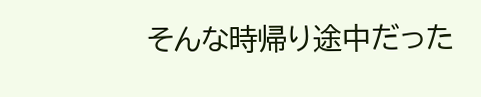そんな時帰り途中だった